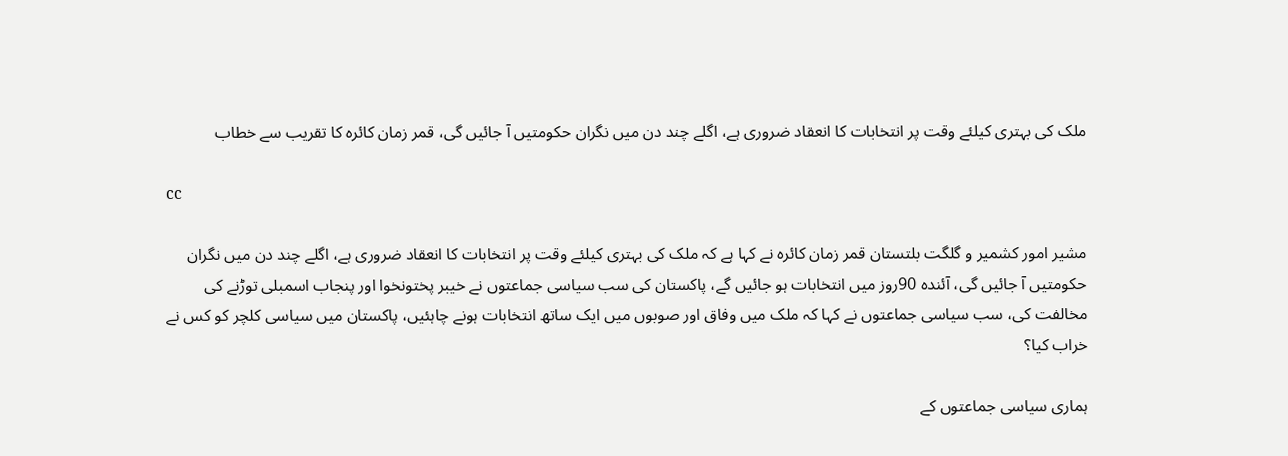ملک کی بہتری کیلئے وقت پر انتخابات کا انعقاد ضروری ہے، اگلے چند دن میں نگران حکومتیں آ جائیں گی، قمر زمان کائرہ کا تقریب سے خطاب

cc

مشیر امور کشمیر و گلگت بلتستان قمر زمان کائرہ نے کہا ہے کہ ملک کی بہتری کیلئے وقت پر انتخابات کا انعقاد ضروری ہے، اگلے چند دن میں نگران حکومتیں آ جائیں گی، آئندہ 90روز میں انتخابات ہو جائیں گے، پاکستان کی سب سیاسی جماعتوں نے خیبر پختونخوا اور پنجاب اسمبلی توڑنے کی مخالفت کی، سب سیاسی جماعتوں نے کہا کہ ملک میں وفاق اور صوبوں میں ایک ساتھ انتخابات ہونے چاہئیں، پاکستان میں سیاسی کلچر کو کس نے خراب کیا؟

ہماری سیاسی جماعتوں کے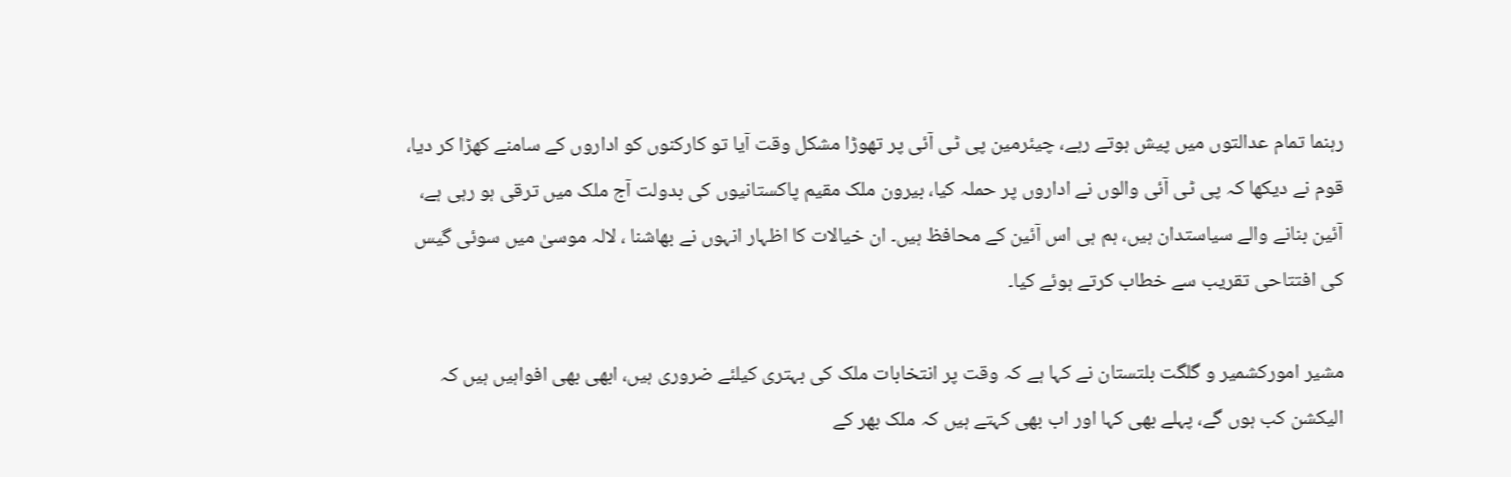رہنما تمام عدالتوں میں پیش ہوتے رہے، چیئرمین پی ٹی آئی پر تھوڑا مشکل وقت آیا تو کارکنوں کو اداروں کے سامنے کھڑا کر دیا، قوم نے دیکھا کہ پی ٹی آئی والوں نے اداروں پر حملہ کیا، بیرون ملک مقیم پاکستانیوں کی بدولت آج ملک میں ترقی ہو رہی ہے، آئین بنانے والے سیاستدان ہیں، ہم ہی اس آئین کے محافظ ہیں۔ ان خیالات کا اظہار انہوں نے بھاشنا ، لالہ موسیٰ میں سوئی گیس کی افتتاحی تقریب سے خطاب کرتے ہوئے کیا۔

مشیر امورکشمیر و گلگت بلتستان نے کہا ہے کہ وقت پر انتخابات ملک کی بہتری کیلئے ضروری ہیں، ابھی بھی افواہیں ہیں کہ الیکشن کب ہوں گے، پہلے بھی کہا اور اب بھی کہتے ہیں کہ ملک بھر کے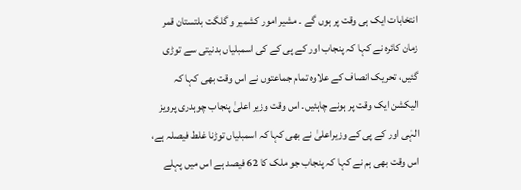انتخابات ایک ہی وقت پر ہوں گے ۔ مشیر امور کشمیر و گلگت بلتستان قمر زمان کائرہ نے کہا کہ پنجاب اور کے پی کے کی اسمبلیاں بدنیتی سے توڑی گئیں، تحریک انصاف کے علاوہ تمام جماعتوں نے اس وقت بھی کہا کہ الیکشن ایک وقت پر ہونے چاہئیں۔ اس وقت وزیر اعلیٰ پنجاب چوہدری پرویز الہٰی اور کے پی کے وزیراعلیٰ نے بھی کہا کہ اسمبلیاں توڑنا غلط فیصلہ ہے، اس وقت بھی ہم نے کہا کہ پنجاب جو ملک کا 62 فیصد ہے اس میں پہلے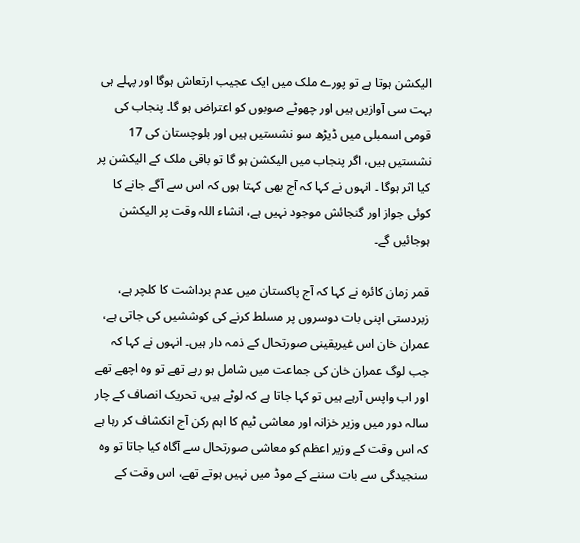الیکشن ہوتا ہے تو پورے ملک میں ایک عجیب ارتعاش ہوگا اور پہلے ہی بہت سی آوازیں ہیں اور چھوٹے صوبوں کو اعتراض ہو گا۔ پنجاب کی قومی اسمبلی میں ڈیڑھ سو نشستیں ہیں اور بلوچستان کی 17 نشستیں ہیں، اگر پنجاب میں الیکشن ہو گا تو باقی ملک کے الیکشن پر کیا اثر ہوگا ۔ انہوں نے کہا کہ آج بھی کہتا ہوں کہ اس سے آگے جانے کا کوئی جواز اور گنجائش موجود نہیں ہے، انشاء اللہ وقت پر الیکشن ہوجائیں گے۔

قمر زمان کائرہ نے کہا کہ آج پاکستان میں عدم برداشت کا کلچر ہے، زبردستی اپنی بات دوسروں پر مسلط کرنے کی کوششیں کی جاتی ہے، عمران خان اس غیریقینی صورتحال کے ذمہ دار ہیں۔ انہوں نے کہا کہ جب لوگ عمران خان کی جماعت میں شامل ہو رہے تھے تو وہ اچھے تھے اور اب واپس آرہے ہیں تو کہا جاتا ہے کہ لوٹے ہیں، تحریک انصاف کے چار سالہ دور میں وزیر خزانہ اور معاشی ٹیم کا اہم رکن آج انکشاف کر رہا ہے کہ اس وقت کے وزیر اعظم کو معاشی صورتحال سے آگاہ کیا جاتا تو وہ سنجیدگی سے بات سننے کے موڈ میں نہیں ہوتے تھے، اس وقت کے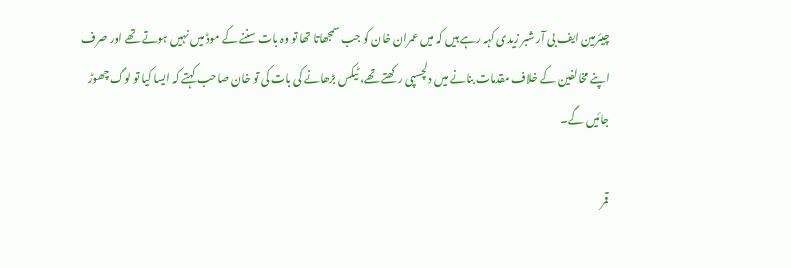چیئرمین ایف بی آر شبر زیدی کہہ رہے ہیں کہ میں عمران خان کو جب سمجھاتا تھا تو وہ بات سننے کے موڈ میں نہیں ہوتے تھے اور صرف اپنے مخالفین کے خلاف مقدمات بنانے میں دلچسپی رکھتے تھے، ٹیکس بڑھانے کی بات کی تو خان صاحب کہتے کہ ایسا کیا تو لوگ چھوڑ جائیں گے۔

قمر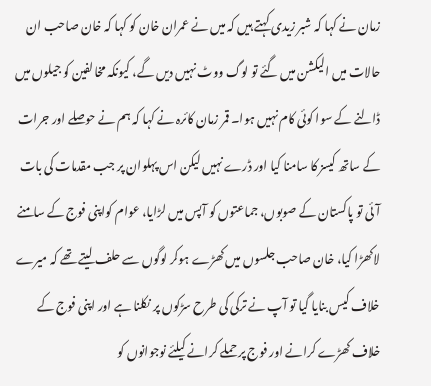زمان نے کہا کہ شبر زیدی کہتے ہیں کہ میں نے عمران خان کو کہا کہ خان صاحب ان حالات میں الیکشن میں گئے تو لوگ ووٹ نہیں دیں گے، کیونکہ مخالفین کو جیلوں میں ڈالنے کے سوا کوئی کام نہیں ہوا۔ قمر زمان کائرہ نے کہا کہ ہم نے حوصلے اور جرات کے ساتھ کیسز کا سامنا کیا اور ڈرے نہیں لیکن اس پہلوان پر جب مقدمات کی بات آئی تو پاکستان کے صوبوں، جماعتوں کو آپس میں لڑایا، عوام کواپنی فوج کے سامنے لاکھڑا کیا، خان صاحب جلسوں میں کھڑے ہوکر لوگوں سے حلف لیتے تھے کہ میرے خلاف کیس بنایا گیا تو آپ نے ترکی کی طرح سڑکوں پر نکلنا ہے اور اپنی فوج کے خلاف کھڑے کرانے اور فوج پر حملے کرانے کیلئے نوجوانوں کو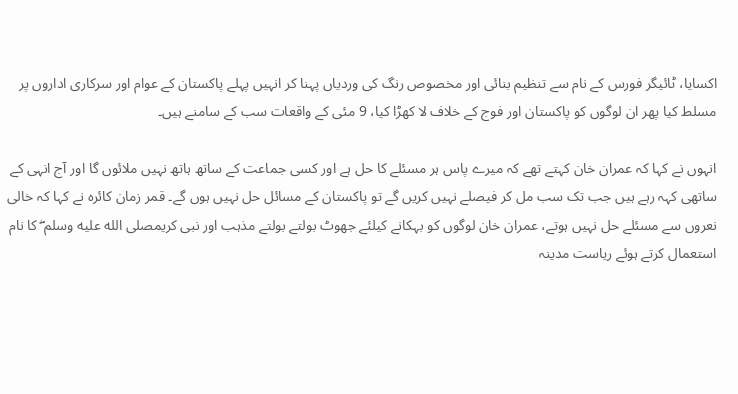اکسایا، ٹائیگر فورس کے نام سے تنظیم بنائی اور مخصوص رنگ کی وردیاں پہنا کر انہیں پہلے پاکستان کے عوام اور سرکاری اداروں پر مسلط کیا پھر ان لوگوں کو پاکستان اور فوج کے خلاف لا کھڑا کیا، 9 مئی کے واقعات سب کے سامنے ہیں۔

انہوں نے کہا کہ عمران خان کہتے تھے کہ میرے پاس ہر مسئلے کا حل ہے اور کسی جماعت کے ساتھ ہاتھ نہیں ملائوں گا اور آج انہی کے ساتھی کہہ رہے ہیں جب تک سب مل کر فیصلے نہیں کریں گے تو پاکستان کے مسائل حل نہیں ہوں گے۔ قمر زمان کائرہ نے کہا کہ خالی نعروں سے مسئلے حل نہیں ہوتے، عمران خان لوگوں کو بہکانے کیلئے جھوٹ بولتے بولتے مذہب اور نبی کریمصلى الله عليه وسلم ۖ کا نام استعمال کرتے ہوئے ریاست مدینہ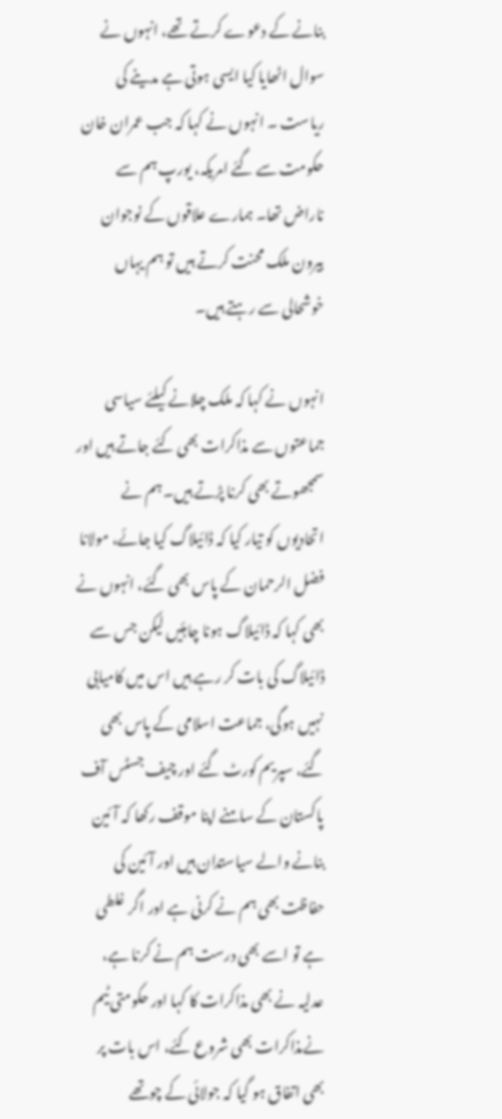بنانے کے دعوے کرتے تھے، انہوں نے سوال اٹھایا کیا ایسی ہوتی ہے مدینے کی ریاست ۔ انہوں نے کہا کہ جب عمران خان حکومت سے گئے امریکہ، یورپ ہم سے ناراض تھا۔ ہمارے علاقوں کے نوجوان بیرون ملک محنت کرتے ہیں تو ہم یہاں خوشحالی سے رہتے ہیں۔

انہوں نے کہا کہ ملک چلانے کیلئے سیاسی جماعتوں سے مذاکرات بھی کئے جاتے ہیں اور سمجھوتے بھی کرنا پڑتے ہیں۔ ہم نے اتحادیوں کو تیار کیا کہ ڈائیلاگ کیا جائے، مولانا فضل الرحمان کے پاس بھی گئے، انہوں نے بھی کہا کہ ڈائیلاگ ہونا چاہئیں لیکن جس سے ڈائیلاگ کی بات کر رہے ہیں اس میں کامیابی نہیں ہوگی، جماعت اسلامی کے پاس بھی گئے، سپریم کورٹ گئے اور چیف جسٹس آف پاکستان کے سامنے اپنا موقف رکھا کہ آئین بنانے والے سیاستدان ہیں اور آئین کی حفاظت بھی ہم نے کرنی ہے اور اگر غلطی ہے تو اسے بھی درست ہم نے کرنا ہے، عدلیہ نے بھی مذاکرات کا کہا اور حکومتی ٹیم نےمذاکرات بھی شروع کئے، اس بات پر بھی اتفاق ہو گیا کہ جولائی کے چوتھے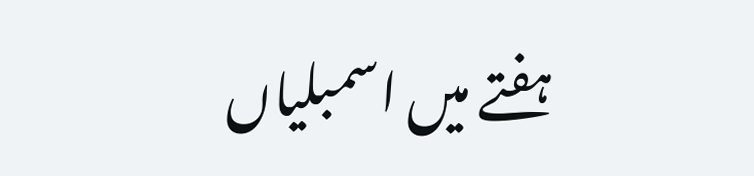ہفتے میں اسمبلیاں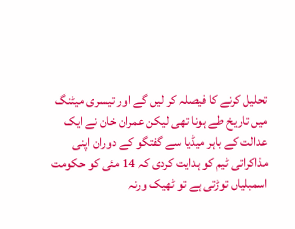تحلیل کرنے کا فیصلہ کر لیں گے اور تیسری میٹنگ میں تاریخ طے ہونا تھی لیکن عمران خان نے ایک عدالت کے باہر میڈیا سے گفتگو کے دوران اپنی مذاکراتی ٹیم کو ہدایت کردی کہ 14 مئی کو حکومت اسمبلیاں توڑتی ہے تو ٹھیک ورنہ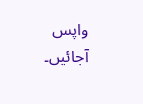واپس آجائیں۔